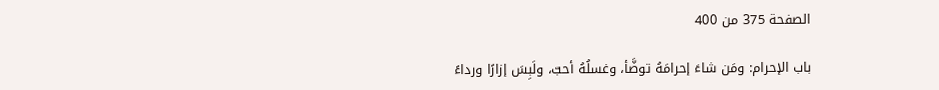الصفحة 375 من 400

باب الإحرام: ومَن شاءَ إحرامَهُ توضَّأ، وغسلُهُ أحبّ، ولَبِسَ إزارًا ورداءً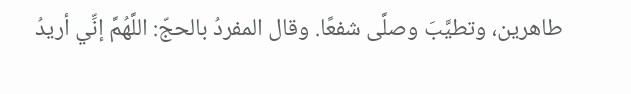طاهرين، وتطيَّبَ وصلَّى شفعًا. وقال المفردُ بالحجّ: اللَّهُمَّ إنِّي أريدُ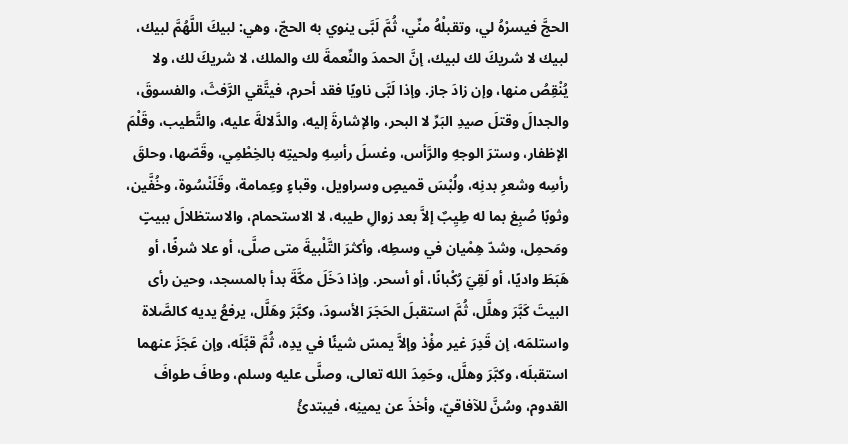الحجَّ فيسرْهُ لي، وتقبلْهُ منِّي، ثُمَّ لَبَّى ينوي به الحجّ، وهي: لبيكَ اللَّهُمَّ لبيك، لبيك لا شريكَ لك لبيك، إنَّ الحمدَ والنِّعمةَ لك والملك، لا شريكَ لك، ولا يُنْقِصُ منها، وإن زادَ جاز. وإذا لَبَّى ناويًا فقد أحرم، فيتَّقي الرَّفثَ، والفسوقَ، والجدالَ وقتلَ صيدِ البَرِّ لا البحر، والإشارةَ إليه، والدَّلالةَ عليه، والتَّطيب، وقَلْمَ الإظفار، وسترَ الوجهِ والرَّأس، وغسلَ رأسِهِ ولحيتِه بالخِطْمِي، وقَصّها، وحلقَ رأسِه وشعرِ بدنِه، ولُبْسَ قميصٍ وسراويل، وقباءٍ وعِمامة، وقَلَنْسُوة، وخُفَّين، وثوبًا صُبِغ بما له طِيِبٌ إلاَّ بعد زوالِ طيبه، لا الاستحمام، والاستظلالَ ببيتٍ ومَحمِل، وشدّ هِمْيان في وسطِه، وأكثرَ التَّلْبيةَ متى صلَّى، أو علا شرفًا، أو هَبَطَ واديًا، أو لَقِيَ رُكْبانًا، أو أسحر. وإذا دَخَلَ مكَّةَ بدأ بالمسجد، وحين رأى البيتَ كَبَّرَ وهلَّل، ثُمَّ استقبلَ الحَجَرَ الأسودَ، وكبَّرَ وهَلَّل، يرفعُ يديه كالصَّلاة واستلمَه، إن قَدِرَ غير مؤْذ وإلاَّ يمسّ شيئًا في يدِه، ثُمَّ قبَّلَه، وإن عَجَزَ عنهما استقبلَه، وكبَّرَ وهلَّل، وحَمِدَ الله تعالى، وصلَّى عليه وسلم، وطافَ طوافَ القدوم، وسُنَّ للآفاقيّ، وأخذَ عن يمينِه، فيبتدئُ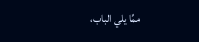ممِّا يلي الباب،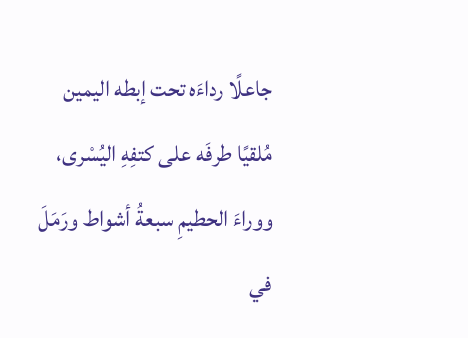جاعلًا رداءَه تحت إبطه اليمين مُلقيًا طرفَه على كتفِهِ اليُسْرى، ووراءَ الحطيمِ سبعةُ أشواط ورَمَلَ في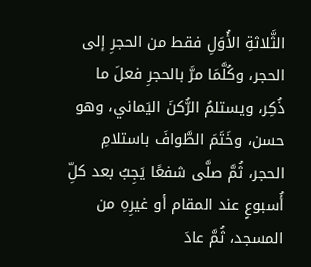الثَّلاثةِ الأُوَلِ فقط من الحجرِ إلى الحجر، وكُلَّمَا مرَّ بالحجرِ فعلَ ما ذُكِر، ويستلمُ الرُّكنَ اليَماني، وهو حسن، وخَتَمَ الطَّوافَ باستلامِ الحجر، ثُمَّ صلَّى شفعًا يَجِبُ بعد كلِّ أُسبوعٍ عند المقام أو غيرِهِ من المسجد، ثُمَّ عادَ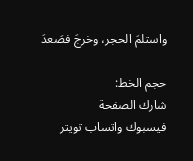واستلمَ الحجر، وخرجَ فصَعدَ

حجم الخط:
شارك الصفحة
فيسبوك واتساب تويتر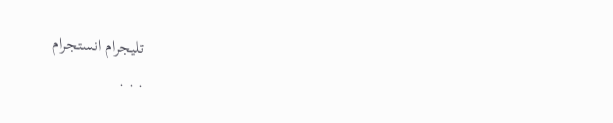تليجرام انستجرام
. . .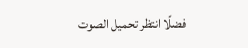فضلًا انتظر تحميل الصوت